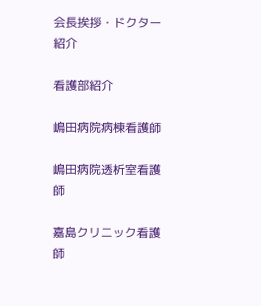会長挨拶・ドクター紹介

看護部紹介

嶋田病院病棟看護師

嶋田病院透析室看護師

嘉島クリニック看護師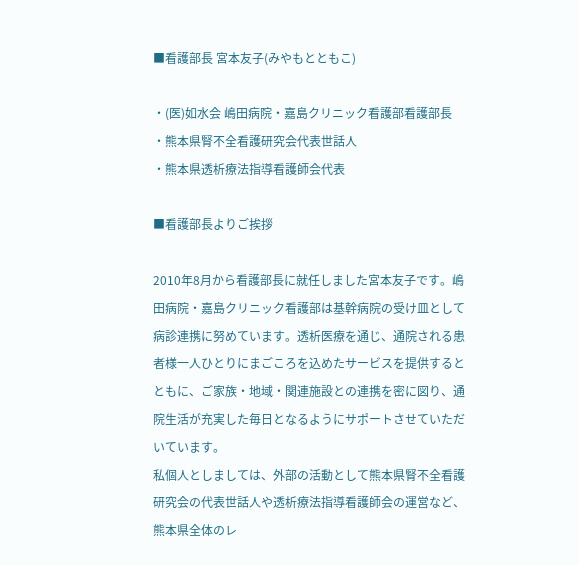■看護部長 宮本友子(みやもとともこ)

・(医)如水会 嶋田病院・嘉島クリニック看護部看護部長
・熊本県腎不全看護研究会代表世話人
・熊本県透析療法指導看護師会代表

■看護部長よりご挨拶

2010年8月から看護部長に就任しました宮本友子です。嶋田病院・嘉島クリニック看護部は基幹病院の受け皿として病診連携に努めています。透析医療を通じ、通院される患者様一人ひとりにまごころを込めたサービスを提供するとともに、ご家族・地域・関連施設との連携を密に図り、通院生活が充実した毎日となるようにサポートさせていただいています。
私個人としましては、外部の活動として熊本県腎不全看護研究会の代表世話人や透析療法指導看護師会の運営など、熊本県全体のレ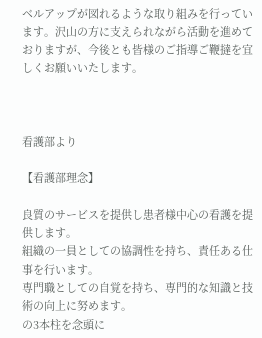ベルアップが図れるような取り組みを行っています。沢山の方に支えられながら活動を進めておりますが、今後とも皆様のご指導ご鞭撻を宜しくお願いいたします。



看護部より

【看護部理念】

良質のサービスを提供し患者様中心の看護を提供します。
組織の一員としての協調性を持ち、責任ある仕事を行います。
専門職としての自覚を持ち、専門的な知識と技術の向上に努めます。
の3本柱を念頭に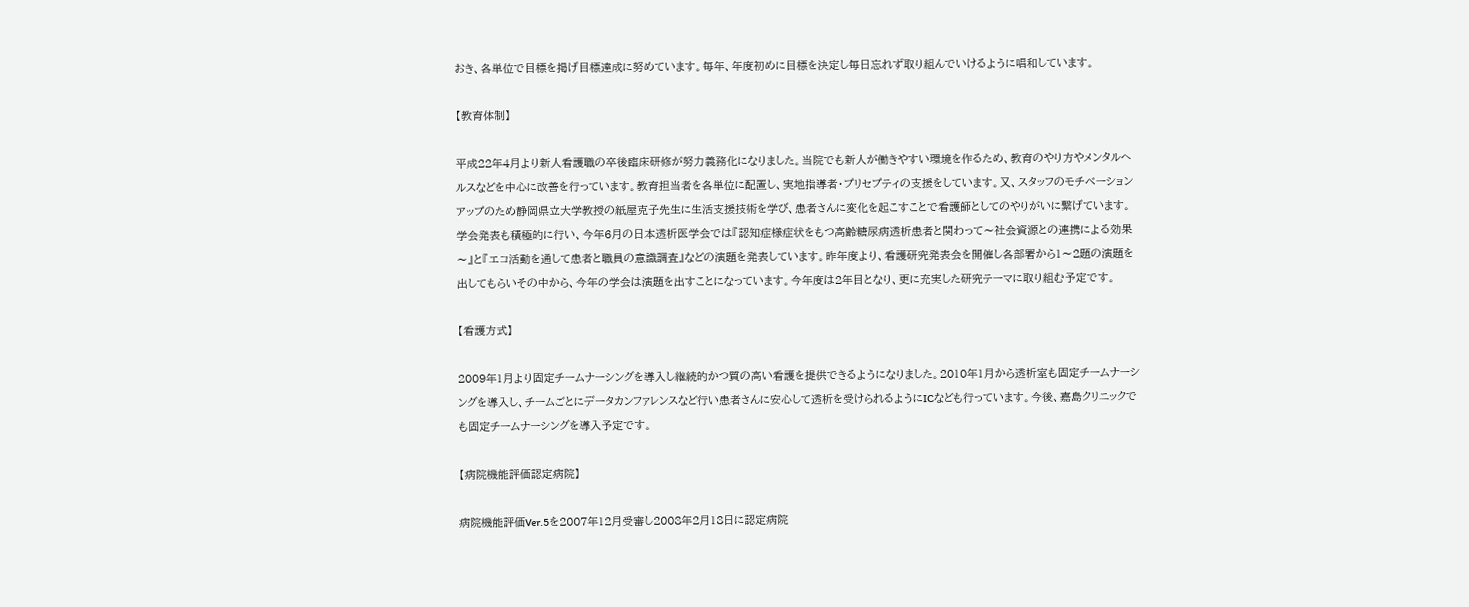おき、各単位で目標を掲げ目標達成に努めています。毎年、年度初めに目標を決定し毎日忘れず取り組んでいけるように唱和しています。

【教育体制】

平成22年4月より新人看護職の卒後臨床研修が努力義務化になりました。当院でも新人が働きやすい環境を作るため、教育のやり方やメンタルヘルスなどを中心に改善を行っています。教育担当者を各単位に配置し、実地指導者・プリセプティの支援をしています。又、スタッフのモチベーションアップのため静岡県立大学教授の紙屋克子先生に生活支援技術を学び、患者さんに変化を起こすことで看護師としてのやりがいに繋げています。学会発表も積極的に行い、今年6月の日本透析医学会では『認知症様症状をもつ高齢糖尿病透析患者と関わって〜社会資源との連携による効果〜』と『エコ活動を通して患者と職員の意識調査』などの演題を発表しています。昨年度より、看護研究発表会を開催し各部署から1〜2題の演題を出してもらいその中から、今年の学会は演題を出すことになっています。今年度は2年目となり、更に充実した研究テーマに取り組む予定です。

【看護方式】

2009年1月より固定チームナーシングを導入し継続的かつ質の高い看護を提供できるようになりました。2010年1月から透析室も固定チームナーシングを導入し、チームごとにデータカンファレンスなど行い患者さんに安心して透析を受けられるようにICなども行っています。今後、嘉島クリニックでも固定チームナーシングを導入予定です。

【病院機能評価認定病院】

病院機能評価Ver.5を2007年12月受審し2008年2月18日に認定病院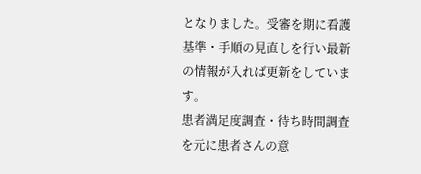となりました。受審を期に看護基準・手順の見直しを行い最新の情報が入れば更新をしています。
患者満足度調査・待ち時間調査を元に患者さんの意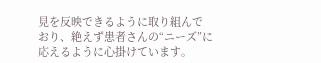見を反映できるように取り組んでおり、絶えず患者さんの“ニーズ”に応えるように心掛けています。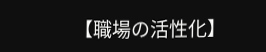【職場の活性化】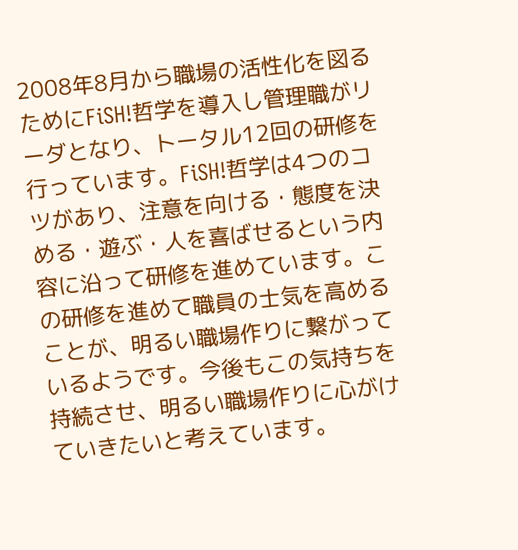2008年8月から職場の活性化を図るためにFiSH!哲学を導入し管理職がリーダとなり、トータル12回の研修を行っています。FiSH!哲学は4つのコツがあり、注意を向ける・態度を決める・遊ぶ・人を喜ばせるという内容に沿って研修を進めています。この研修を進めて職員の士気を高めることが、明るい職場作りに繋がっているようです。今後もこの気持ちを持続させ、明るい職場作りに心がけていきたいと考えています。